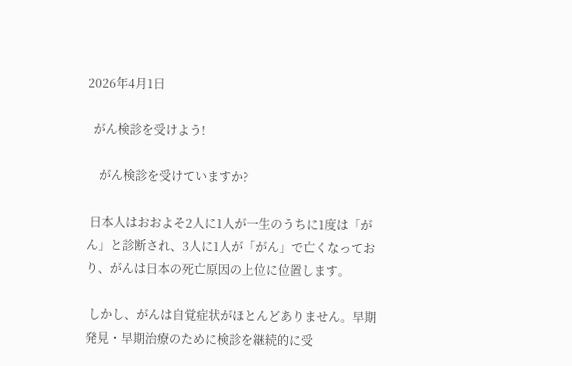2026年4月1日

  がん検診を受けよう!

    がん検診を受けていますか?

 日本人はおおよそ2人に1人が一生のうちに1度は「がん」と診断され、3人に1人が「がん」で亡くなっており、がんは日本の死亡原因の上位に位置します。

 しかし、がんは自覚症状がほとんどありません。早期発見・早期治療のために検診を継続的に受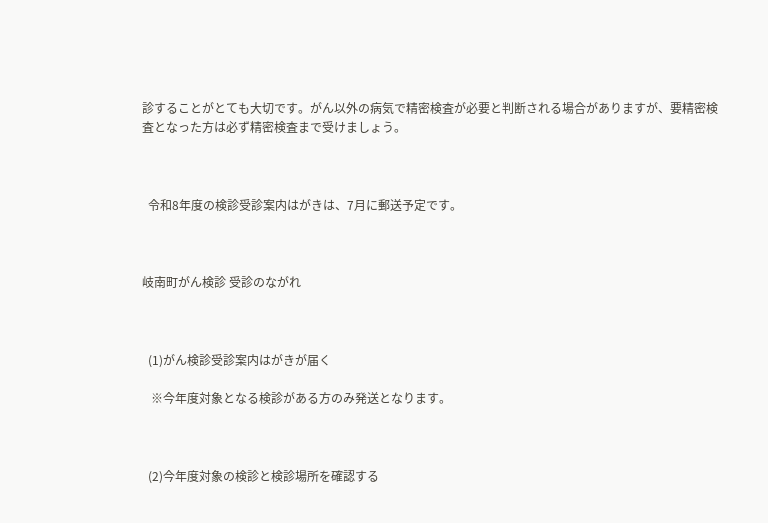診することがとても大切です。がん以外の病気で精密検査が必要と判断される場合がありますが、要精密検査となった方は必ず精密検査まで受けましょう。



  令和8年度の検診受診案内はがきは、7月に郵送予定です。



岐南町がん検診 受診のながれ



  (1)がん検診受診案内はがきが届く

   ※今年度対象となる検診がある方のみ発送となります。



  (2)今年度対象の検診と検診場所を確認する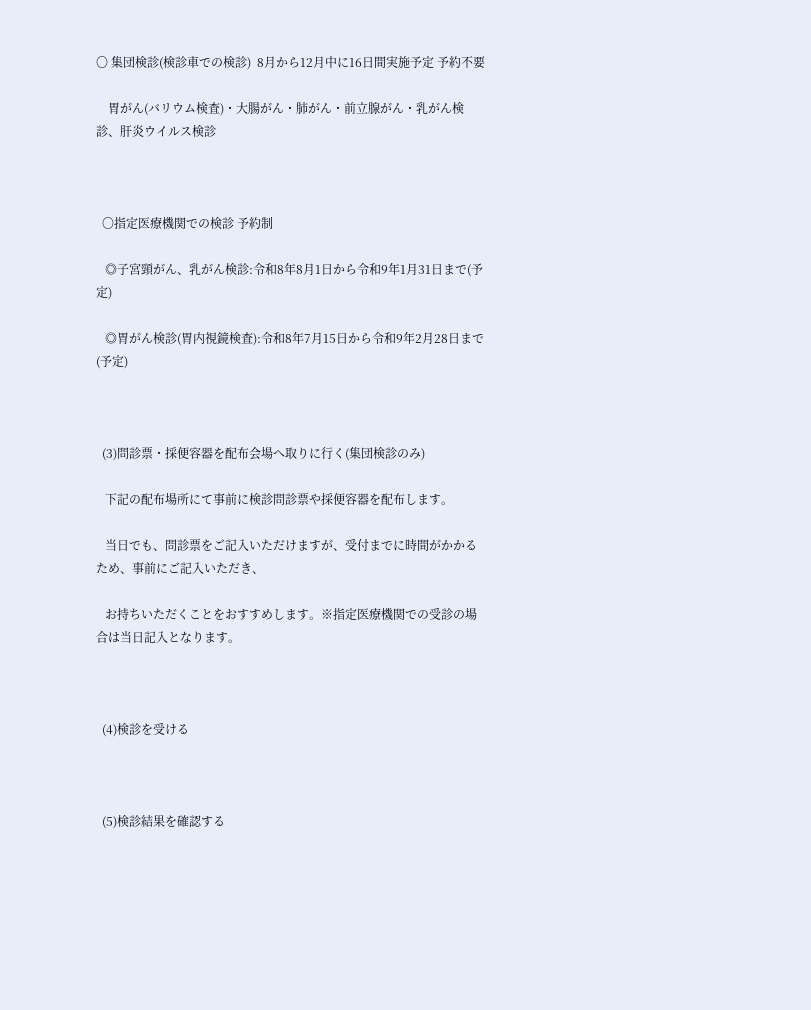〇 集団検診(検診車での検診)  8月から12月中に16日間実施予定 予約不要

    胃がん(バリウム検査)・大腸がん・肺がん・前立腺がん・乳がん検診、肝炎ウイルス検診



  〇指定医療機関での検診 予約制

   ◎子宮頸がん、乳がん検診:令和8年8月1日から令和9年1月31日まで(予定)

   ◎胃がん検診(胃内視鏡検査):令和8年7月15日から令和9年2月28日まで(予定)



  (3)問診票・採便容器を配布会場へ取りに行く(集団検診のみ)

   下記の配布場所にて事前に検診問診票や採便容器を配布します。

   当日でも、問診票をご記入いただけますが、受付までに時間がかかるため、事前にご記入いただき、

   お持ちいただくことをおすすめします。※指定医療機関での受診の場合は当日記入となります。



  (4)検診を受ける



  (5)検診結果を確認する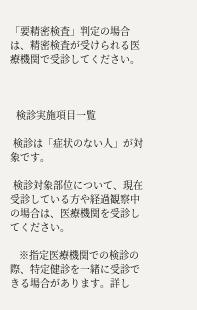「要精密検査」判定の場合は、精密検査が受けられる医療機関で受診してください。



  検診実施項目一覧

 検診は「症状のない人」が対象です。

 検診対象部位について、現在受診している方や経過観察中の場合は、医療機関を受診してください。

   ※指定医療機関での検診の際、特定健診を一緒に受診できる場合があります。詳し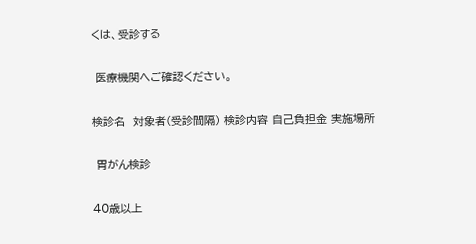くは、受診する

 医療機関へご確認ください。

検診名  対象者(受診間隔) 検診内容 自己負担金 実施場所

 胃がん検診

40歳以上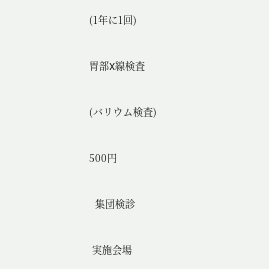(1年に1回)

胃部X線検査

(バリウム検査)

500円

  集団検診

 実施会場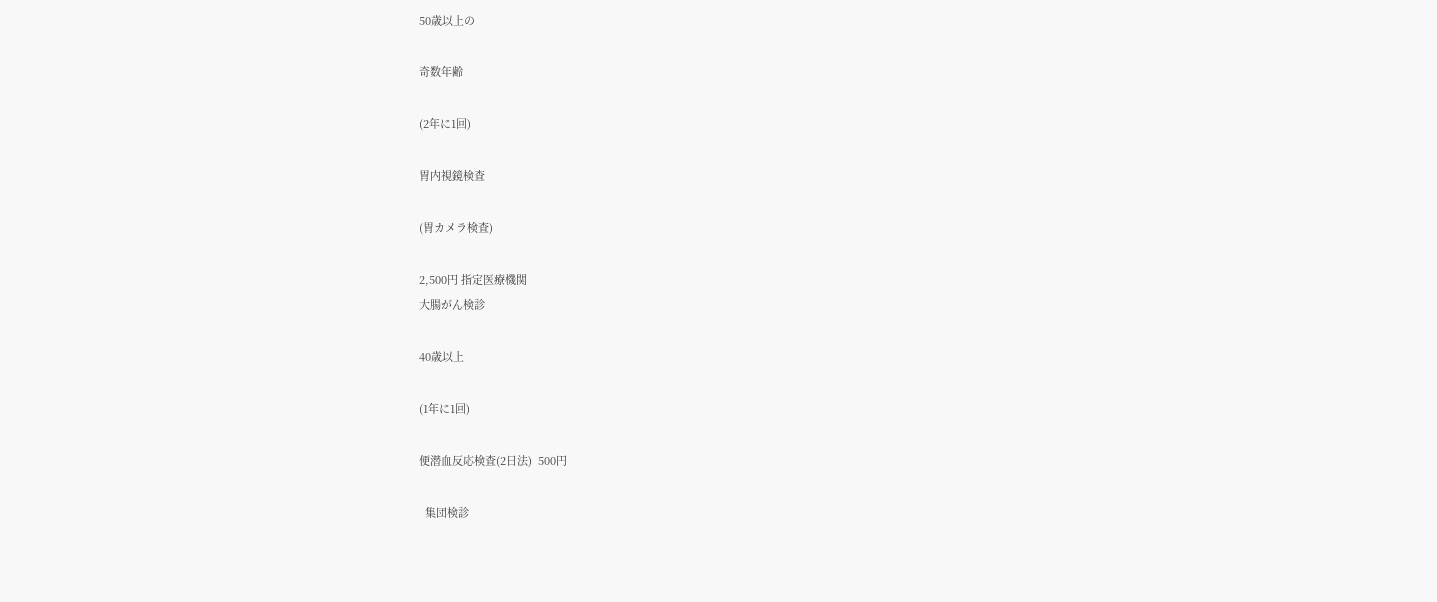50歳以上の

奇数年齢

(2年に1回)

胃内視鏡検査

(胃カメラ検査)

2,500円 指定医療機関
大腸がん検診

40歳以上

(1年に1回)

便潜血反応検査(2日法)  500円

  集団検診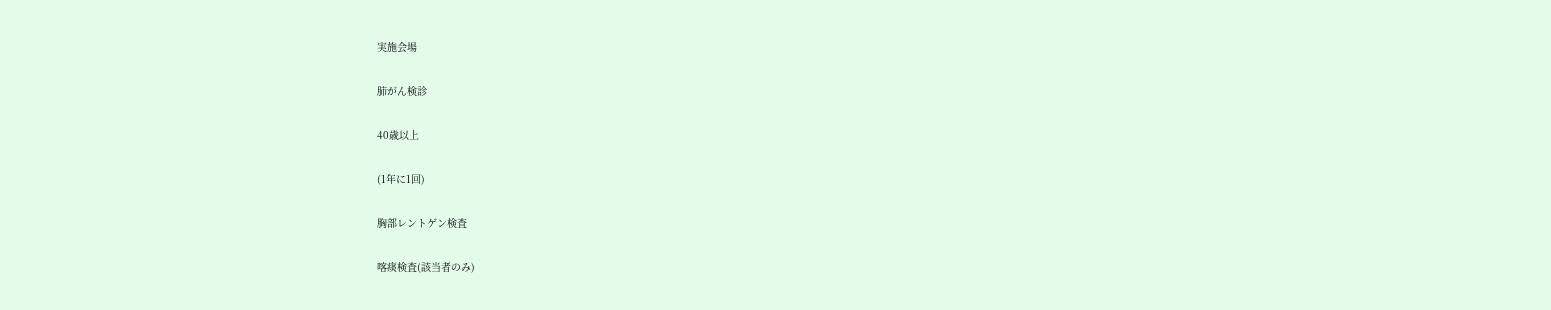実施会場

肺がん検診

40歳以上

(1年に1回)

胸部レントゲン検査

喀痰検査(該当者のみ)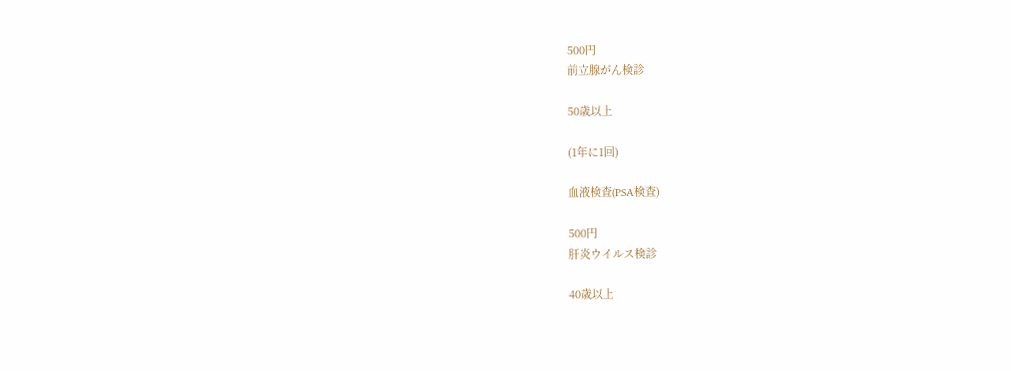500円
前立腺がん検診

50歳以上

(1年に1回)

血液検査(PSA検査)

500円
肝炎ウイルス検診

40歳以上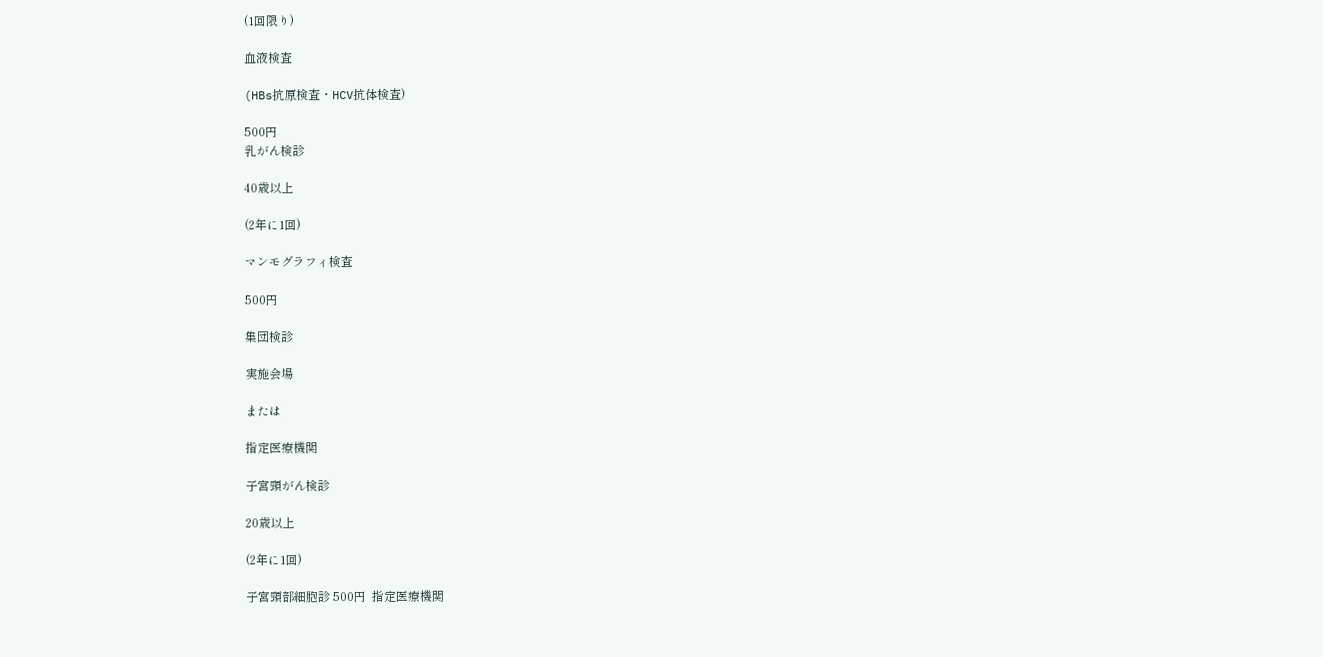(1回限り)

血液検査

(HBs抗原検査・HCV抗体検査)

500円
乳がん検診

40歳以上

(2年に1回)

マンモグラフィ検査

500円

集団検診

実施会場

または

指定医療機関

子宮頸がん検診

20歳以上

(2年に1回)

子宮頸部細胞診 500円  指定医療機関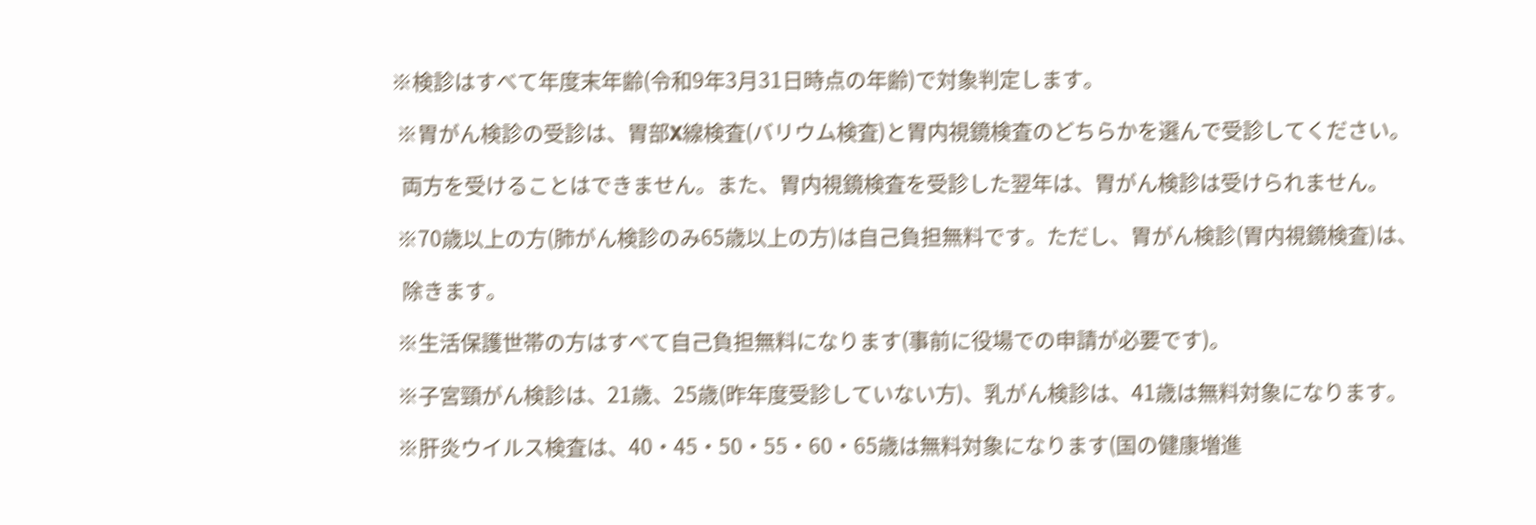※検診はすべて年度末年齢(令和9年3月31日時点の年齢)で対象判定します。

 ※胃がん検診の受診は、胃部X線検査(バリウム検査)と胃内視鏡検査のどちらかを選んで受診してください。

  両方を受けることはできません。また、胃内視鏡検査を受診した翌年は、胃がん検診は受けられません。

 ※70歳以上の方(肺がん検診のみ65歳以上の方)は自己負担無料です。ただし、胃がん検診(胃内視鏡検査)は、

  除きます。

 ※生活保護世帯の方はすべて自己負担無料になります(事前に役場での申請が必要です)。

 ※子宮頸がん検診は、21歳、25歳(昨年度受診していない方)、乳がん検診は、41歳は無料対象になります。

 ※肝炎ウイルス検査は、40・45・50・55・60・65歳は無料対象になります(国の健康増進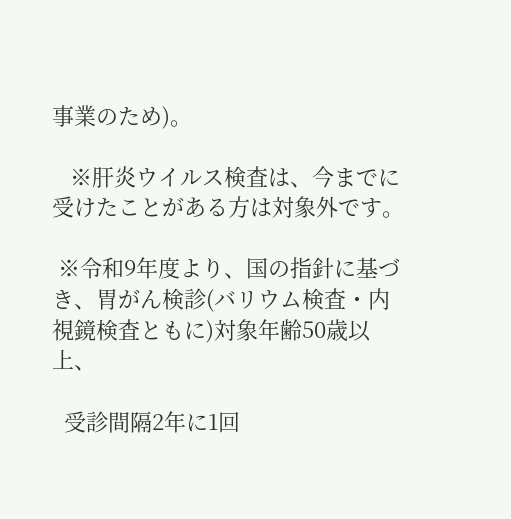事業のため)。

   ※肝炎ウイルス検査は、今までに受けたことがある方は対象外です。

 ※令和9年度より、国の指針に基づき、胃がん検診(バリウム検査・内視鏡検査ともに)対象年齢50歳以上、

  受診間隔2年に1回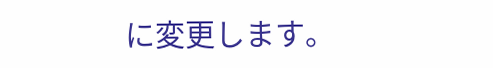に変更します。